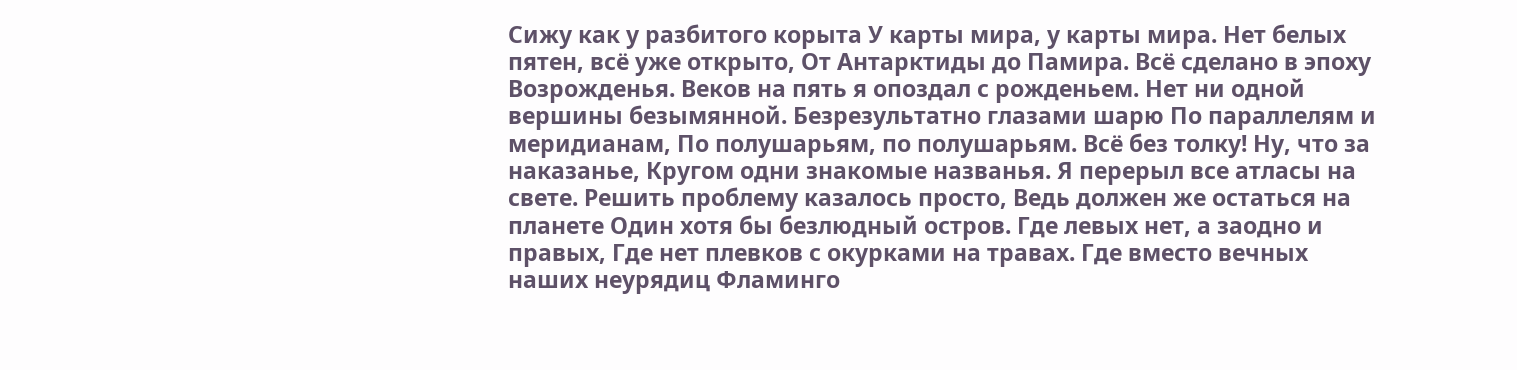Сижу как у разбитого корыта У карты мира, у карты мира. Нет белых пятен, всё уже открыто, От Антарктиды до Памира. Всё сделано в эпоху Возрожденья. Веков на пять я опоздал с рожденьем. Нет ни одной вершины безымянной. Безрезультатно глазами шарю По параллелям и меридианам, По полушарьям, по полушарьям. Всё без толку! Ну, что за наказанье, Кругом одни знакомые названья. Я перерыл все атласы на свете. Решить проблему казалось просто, Ведь должен же остаться на планете Один хотя бы безлюдный остров. Где левых нет, а заодно и правых, Где нет плевков с окурками на травах. Где вместо вечных наших неурядиц Фламинго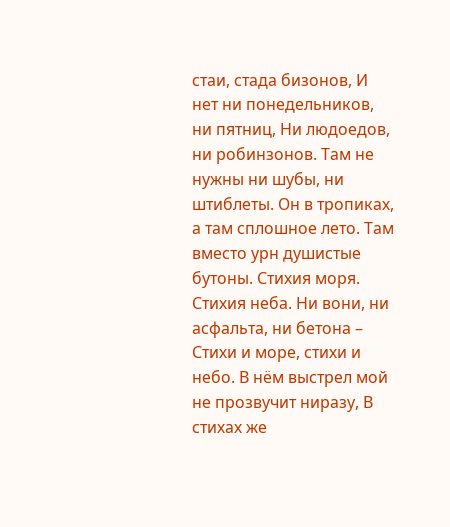стаи, стада бизонов, И нет ни понедельников, ни пятниц, Ни людоедов, ни робинзонов. Там не нужны ни шубы, ни штиблеты. Он в тропиках, а там сплошное лето. Там вместо урн душистые бутоны. Стихия моря. Стихия неба. Ни вони, ни асфальта, ни бетона – Стихи и море, стихи и небо. В нём выстрел мой не прозвучит ниразу, В стихах же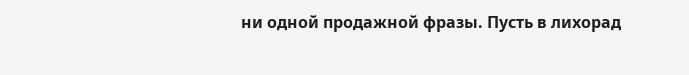ни одной продажной фразы. Пусть в лихорад